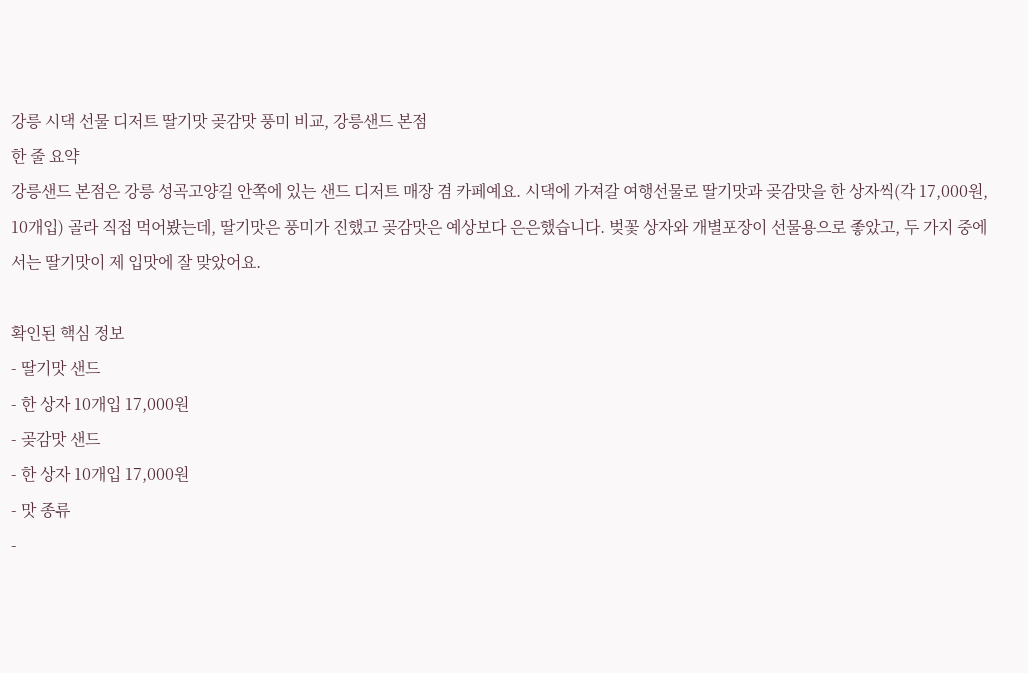강릉 시댁 선물 디저트 딸기맛 곶감맛 풍미 비교, 강릉샌드 본점
한 줄 요약
강릉샌드 본점은 강릉 성곡고양길 안쪽에 있는 샌드 디저트 매장 겸 카페예요. 시댁에 가져갈 여행선물로 딸기맛과 곶감맛을 한 상자씩(각 17,000원, 10개입) 골라 직접 먹어봤는데, 딸기맛은 풍미가 진했고 곶감맛은 예상보다 은은했습니다. 벚꽃 상자와 개별포장이 선물용으로 좋았고, 두 가지 중에서는 딸기맛이 제 입맛에 잘 맞았어요.

확인된 핵심 정보
- 딸기맛 샌드
- 한 상자 10개입 17,000원
- 곶감맛 샌드
- 한 상자 10개입 17,000원
- 맛 종류
-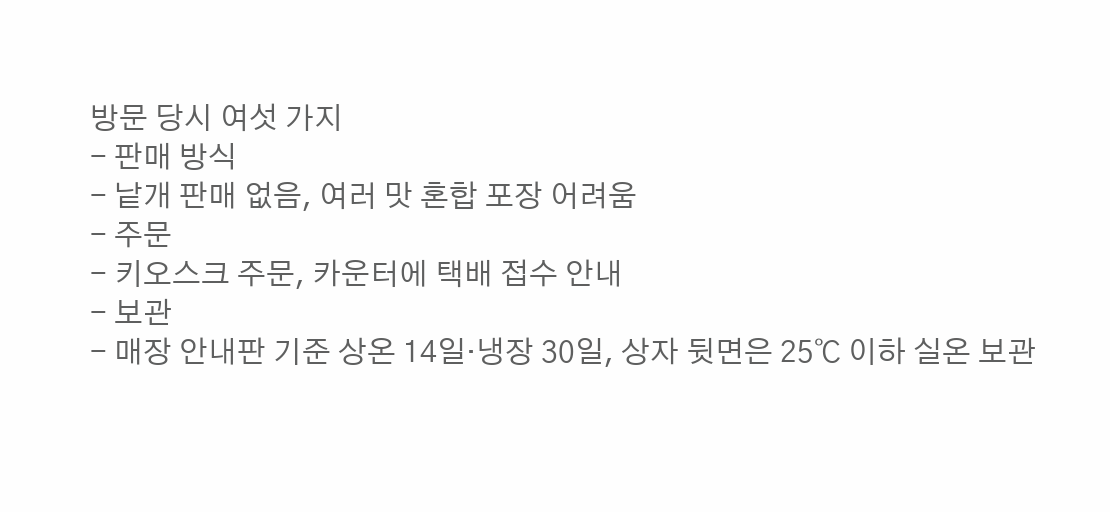방문 당시 여섯 가지
- 판매 방식
- 낱개 판매 없음, 여러 맛 혼합 포장 어려움
- 주문
- 키오스크 주문, 카운터에 택배 접수 안내
- 보관
- 매장 안내판 기준 상온 14일·냉장 30일, 상자 뒷면은 25℃ 이하 실온 보관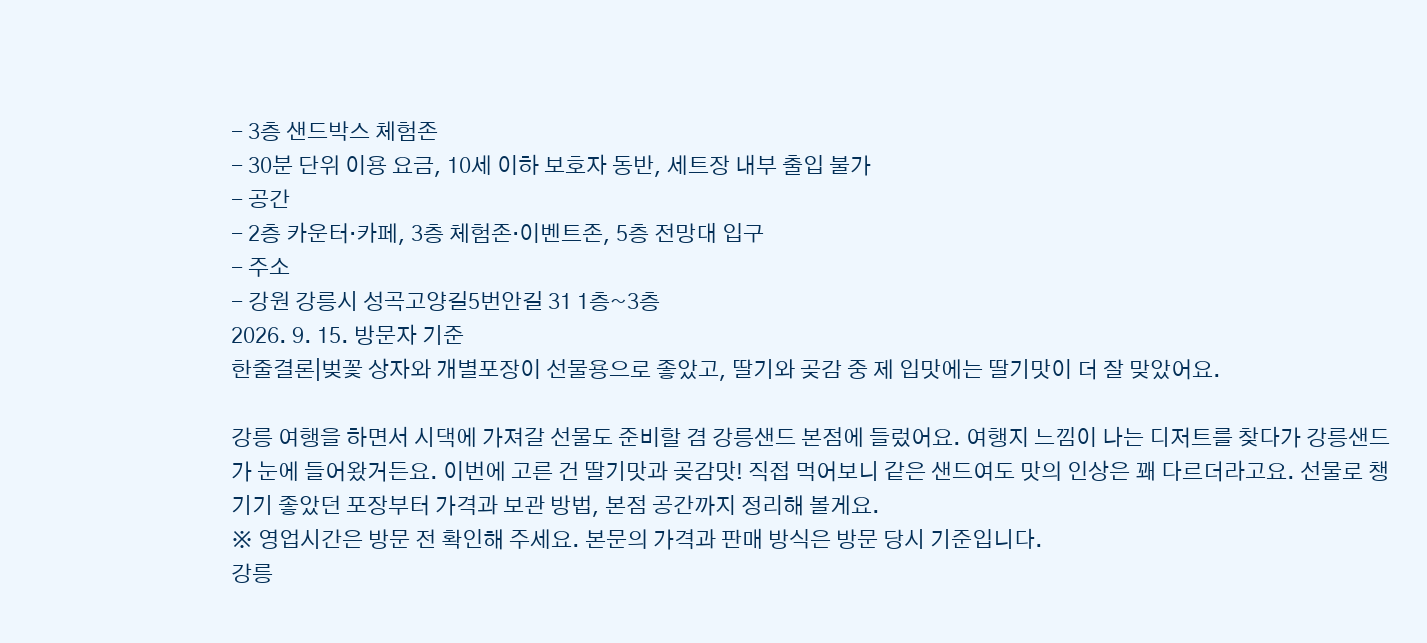- 3층 샌드박스 체험존
- 30분 단위 이용 요금, 10세 이하 보호자 동반, 세트장 내부 출입 불가
- 공간
- 2층 카운터·카페, 3층 체험존·이벤트존, 5층 전망대 입구
- 주소
- 강원 강릉시 성곡고양길5번안길 31 1층~3층
2026. 9. 15. 방문자 기준
한줄결론|벚꽃 상자와 개별포장이 선물용으로 좋았고, 딸기와 곶감 중 제 입맛에는 딸기맛이 더 잘 맞았어요.

강릉 여행을 하면서 시댁에 가져갈 선물도 준비할 겸 강릉샌드 본점에 들렀어요. 여행지 느낌이 나는 디저트를 찾다가 강릉샌드가 눈에 들어왔거든요. 이번에 고른 건 딸기맛과 곶감맛! 직접 먹어보니 같은 샌드여도 맛의 인상은 꽤 다르더라고요. 선물로 챙기기 좋았던 포장부터 가격과 보관 방법, 본점 공간까지 정리해 볼게요.
※ 영업시간은 방문 전 확인해 주세요. 본문의 가격과 판매 방식은 방문 당시 기준입니다.
강릉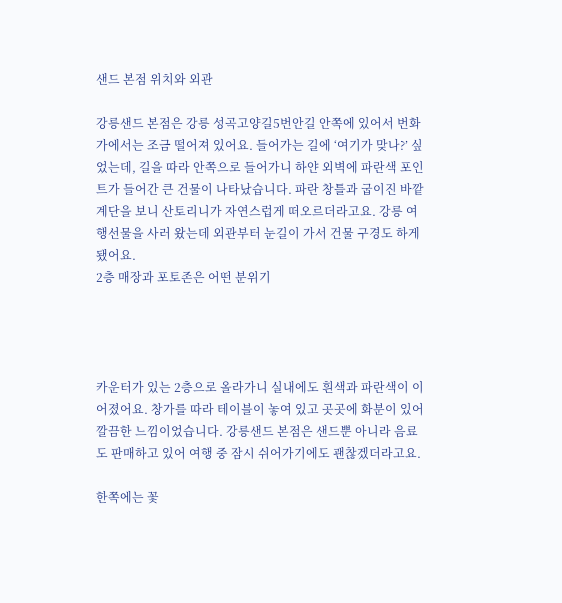샌드 본점 위치와 외관

강릉샌드 본점은 강릉 성곡고양길5번안길 안쪽에 있어서 번화가에서는 조금 떨어져 있어요. 들어가는 길에 ‘여기가 맞나?’ 싶었는데, 길을 따라 안쪽으로 들어가니 하얀 외벽에 파란색 포인트가 들어간 큰 건물이 나타났습니다. 파란 창틀과 굽이진 바깥 계단을 보니 산토리니가 자연스럽게 떠오르더라고요. 강릉 여행선물을 사러 왔는데 외관부터 눈길이 가서 건물 구경도 하게 됐어요.
2층 매장과 포토존은 어떤 분위기




카운터가 있는 2층으로 올라가니 실내에도 흰색과 파란색이 이어졌어요. 창가를 따라 테이블이 놓여 있고 곳곳에 화분이 있어 깔끔한 느낌이었습니다. 강릉샌드 본점은 샌드뿐 아니라 음료도 판매하고 있어 여행 중 잠시 쉬어가기에도 괜찮겠더라고요.

한쪽에는 꽃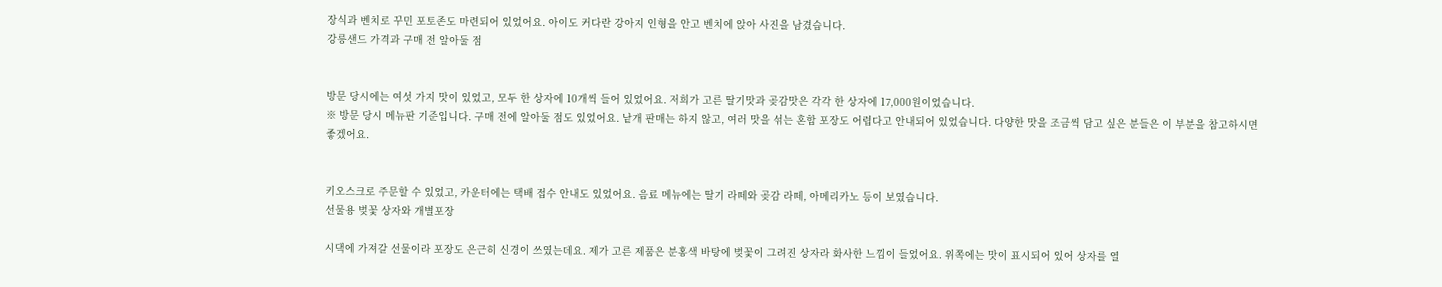장식과 벤치로 꾸민 포토존도 마련되어 있었어요. 아이도 커다란 강아지 인형을 안고 벤치에 앉아 사진을 남겼습니다.
강릉샌드 가격과 구매 전 알아둘 점


방문 당시에는 여섯 가지 맛이 있었고, 모두 한 상자에 10개씩 들어 있었어요. 저희가 고른 딸기맛과 곶감맛은 각각 한 상자에 17,000원이었습니다.
※ 방문 당시 메뉴판 기준입니다. 구매 전에 알아둘 점도 있었어요. 낱개 판매는 하지 않고, 여러 맛을 섞는 혼합 포장도 어렵다고 안내되어 있었습니다. 다양한 맛을 조금씩 담고 싶은 분들은 이 부분을 참고하시면 좋겠어요.


키오스크로 주문할 수 있었고, 카운터에는 택배 접수 안내도 있었어요. 음료 메뉴에는 딸기 라떼와 곶감 라떼, 아메리카노 등이 보였습니다.
선물용 벚꽃 상자와 개별포장

시댁에 가져갈 선물이라 포장도 은근히 신경이 쓰였는데요. 제가 고른 제품은 분홍색 바탕에 벚꽃이 그려진 상자라 화사한 느낌이 들었어요. 위쪽에는 맛이 표시되어 있어 상자를 열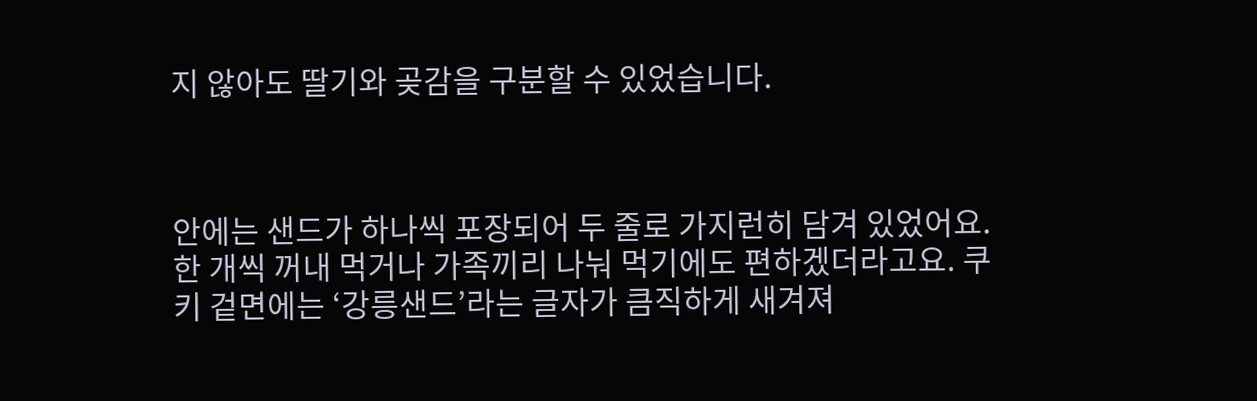지 않아도 딸기와 곶감을 구분할 수 있었습니다.



안에는 샌드가 하나씩 포장되어 두 줄로 가지런히 담겨 있었어요. 한 개씩 꺼내 먹거나 가족끼리 나눠 먹기에도 편하겠더라고요. 쿠키 겉면에는 ‘강릉샌드’라는 글자가 큼직하게 새겨져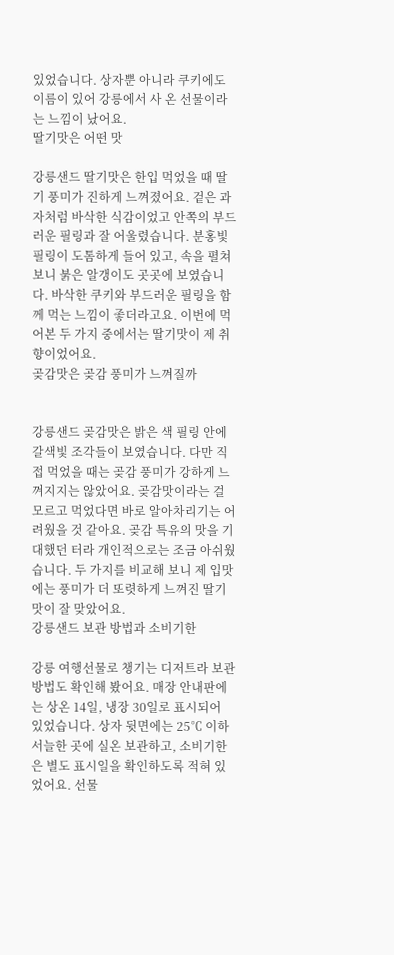있었습니다. 상자뿐 아니라 쿠키에도 이름이 있어 강릉에서 사 온 선물이라는 느낌이 났어요.
딸기맛은 어떤 맛

강릉샌드 딸기맛은 한입 먹었을 때 딸기 풍미가 진하게 느껴졌어요. 겉은 과자처럼 바삭한 식감이었고 안쪽의 부드러운 필링과 잘 어울렸습니다. 분홍빛 필링이 도톰하게 들어 있고, 속을 펼쳐보니 붉은 알갱이도 곳곳에 보였습니다. 바삭한 쿠키와 부드러운 필링을 함께 먹는 느낌이 좋더라고요. 이번에 먹어본 두 가지 중에서는 딸기맛이 제 취향이었어요.
곶감맛은 곶감 풍미가 느껴질까


강릉샌드 곶감맛은 밝은 색 필링 안에 갈색빛 조각들이 보였습니다. 다만 직접 먹었을 때는 곶감 풍미가 강하게 느껴지지는 않았어요. 곶감맛이라는 걸 모르고 먹었다면 바로 알아차리기는 어려웠을 것 같아요. 곶감 특유의 맛을 기대했던 터라 개인적으로는 조금 아쉬웠습니다. 두 가지를 비교해 보니 제 입맛에는 풍미가 더 또렷하게 느껴진 딸기맛이 잘 맞았어요.
강릉샌드 보관 방법과 소비기한

강릉 여행선물로 챙기는 디저트라 보관 방법도 확인해 봤어요. 매장 안내판에는 상온 14일, 냉장 30일로 표시되어 있었습니다. 상자 뒷면에는 25℃ 이하 서늘한 곳에 실온 보관하고, 소비기한은 별도 표시일을 확인하도록 적혀 있었어요. 선물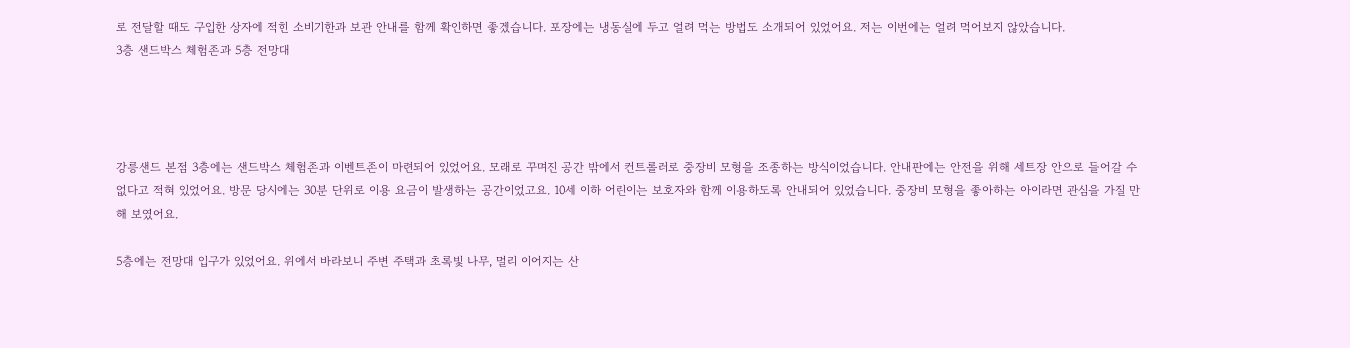로 전달할 때도 구입한 상자에 적힌 소비기한과 보관 안내를 함께 확인하면 좋겠습니다. 포장에는 냉동실에 두고 얼려 먹는 방법도 소개되어 있었어요. 저는 이번에는 얼려 먹어보지 않았습니다.
3층 샌드박스 체험존과 5층 전망대




강릉샌드 본점 3층에는 샌드박스 체험존과 이벤트존이 마련되어 있었어요. 모래로 꾸며진 공간 밖에서 컨트롤러로 중장비 모형을 조종하는 방식이었습니다. 안내판에는 안전을 위해 세트장 안으로 들어갈 수 없다고 적혀 있었어요. 방문 당시에는 30분 단위로 이용 요금이 발생하는 공간이었고요. 10세 이하 어린이는 보호자와 함께 이용하도록 안내되어 있었습니다. 중장비 모형을 좋아하는 아이라면 관심을 가질 만해 보였어요.

5층에는 전망대 입구가 있었어요. 위에서 바라보니 주변 주택과 초록빛 나무, 멀리 이어지는 산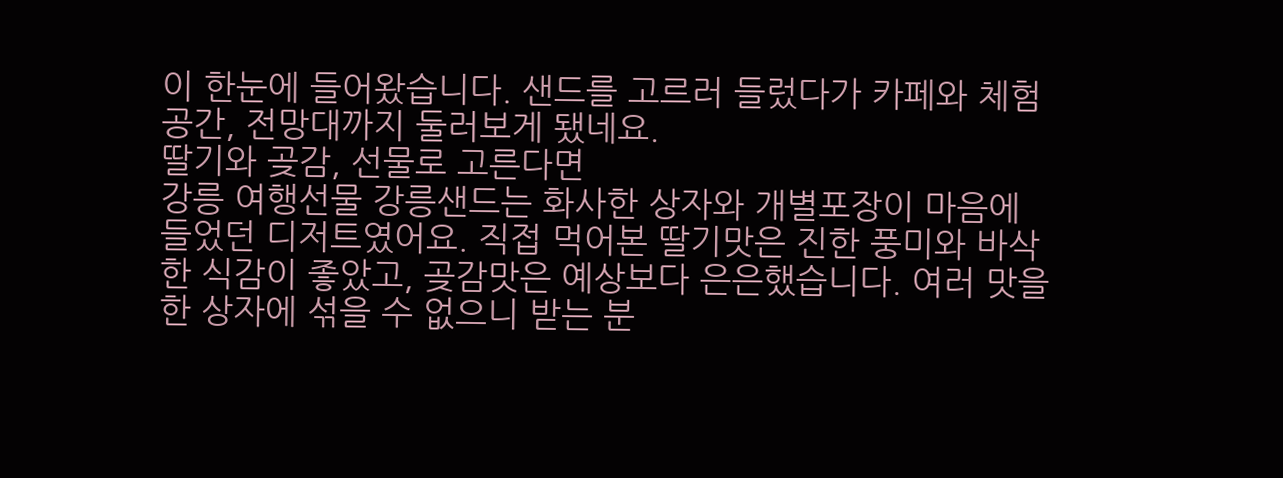이 한눈에 들어왔습니다. 샌드를 고르러 들렀다가 카페와 체험 공간, 전망대까지 둘러보게 됐네요.
딸기와 곶감, 선물로 고른다면
강릉 여행선물 강릉샌드는 화사한 상자와 개별포장이 마음에 들었던 디저트였어요. 직접 먹어본 딸기맛은 진한 풍미와 바삭한 식감이 좋았고, 곶감맛은 예상보다 은은했습니다. 여러 맛을 한 상자에 섞을 수 없으니 받는 분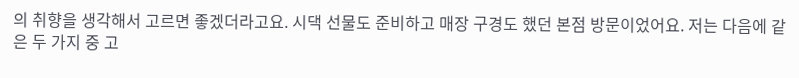의 취향을 생각해서 고르면 좋겠더라고요. 시댁 선물도 준비하고 매장 구경도 했던 본점 방문이었어요. 저는 다음에 같은 두 가지 중 고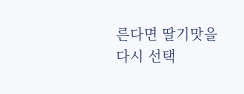른다면 딸기맛을 다시 선택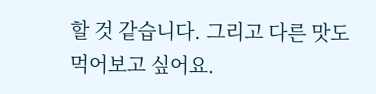할 것 같습니다. 그리고 다른 맛도 먹어보고 싶어요.